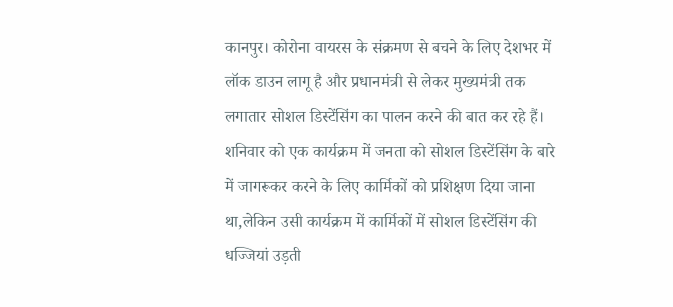कानपुर। कोरोना वायरस के संक्रमण से बचने के लिए देशभर में लॉक डाउन लागू है और प्रधानमंत्री से लेकर मुख्यमंत्री तक लगातार सोशल डिस्टेंसिंग का पालन करने की बात कर रहे हैं। शनिवार को एक कार्यक्रम में जनता को सोशल डिस्टेंसिंग के बारे में जागरूकर करने के लिए कार्मिकों को प्रशिक्षण दिया जाना था,लेकिन उसी कार्यक्रम में कार्मिकों में सोशल डिस्टेंसिंग की धज्जियां उड़ती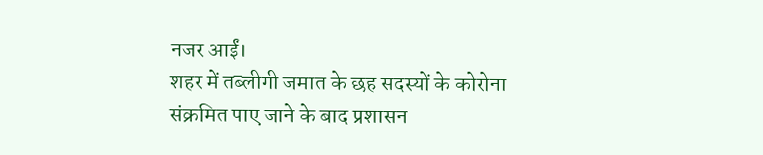नजर आईं।
शहर में तब्लीगी जमात के छह सदस्यों के कोरोना संक्रमित पाए जाने के बाद प्रशासन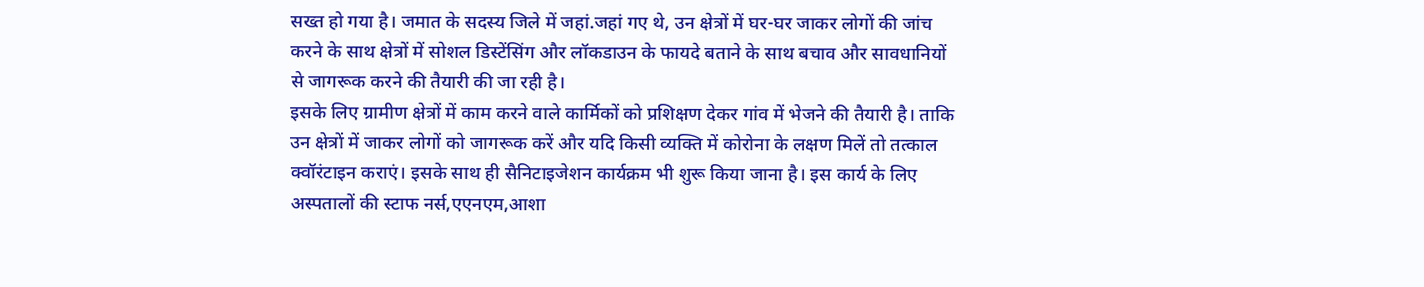सख्त हो गया है। जमात के सदस्य जिले में जहां.जहां गए थे, उन क्षेत्रों में घर-घर जाकर लोगों की जांच करने के साथ क्षेत्रों में सोशल डिस्टेंसिंग और लॉकडाउन के फायदे बताने के साथ बचाव और सावधानियों से जागरूक करने की तैयारी की जा रही है।
इसके लिए ग्रामीण क्षेत्रों में काम करने वाले कार्मिकों को प्रशिक्षण देकर गांव में भेजने की तैयारी है। ताकि उन क्षेत्रों में जाकर लोगों को जागरूक करें और यदि किसी व्यक्ति में कोरोना के लक्षण मिलें तो तत्काल क्वॉरंटाइन कराएं। इसके साथ ही सैनिटाइजेशन कार्यक्रम भी शुरू किया जाना है। इस कार्य के लिए अस्पतालों की स्टाफ नर्स,एएनएम,आशा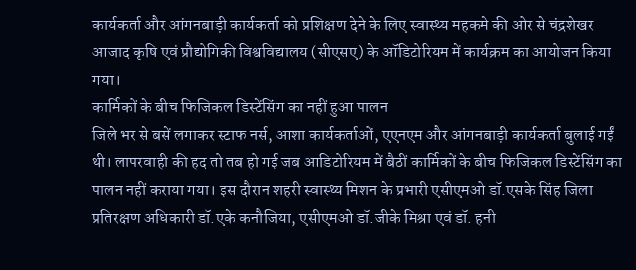कार्यकर्ता और आंगनबाड़ी कार्यकर्ता को प्रशिक्षण देने के लिए स्वास्थ्य महकमे की ओर से चंद्रशेखर आजाद कृषि एवं प्रौद्योगिकी विश्वविद्यालय (सीएसए) के ऑडिटोरियम में कार्यक्रम का आयोजन किया गया।
कार्मिकों के बीच फिजिकल डिस्टेंसिंग का नहीं हुआ पालन
जिले भर से बसें लगाकर स्टाफ नर्स, आशा कार्यकर्ताओं, एएनएम और आंगनबाड़ी कार्यकर्ता बुलाई गईं थी। लापरवाही की हद तो तब हो गई जब आडिटोरियम में बैठीं कार्मिकों के बीच फिजिकल डिस्टेंसिंग का पालन नहीं कराया गया। इस दौरान शहरी स्वास्थ्य मिशन के प्रभारी एसीएमओ डॉ.एसके सिंह जिला प्रतिरक्षण अधिकारी डॉ.एके कनौजिया, एसीएमओ डॉ.जीके मिश्रा एवं डॉ. हनी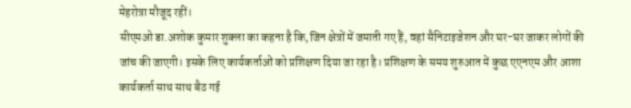मेहरोत्रा मौजूद रहीं।
सीएमओ डा.अशोक कुमार शुक्ला का कहना है कि,जिन क्षेत्रों में जमाती गए हैं, वहां सैनिटाइजेशन और घर-घर जाकर लोगों की जांच की जाएगी। इसके लिए कार्यकर्ताओं को प्रशिक्षण दिया जा रहा है। प्रशिक्षण के समय शुरुआत में कुछ एएनएम और आशा कार्यकर्ता साथ साथ बैठ गई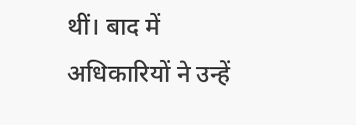थीं। बाद में अधिकारियों ने उन्हें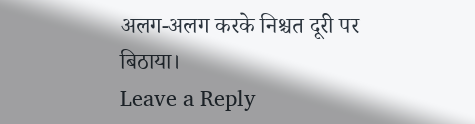अलग-अलग करके निश्चत दूरी पर बिठाया।
Leave a Reply